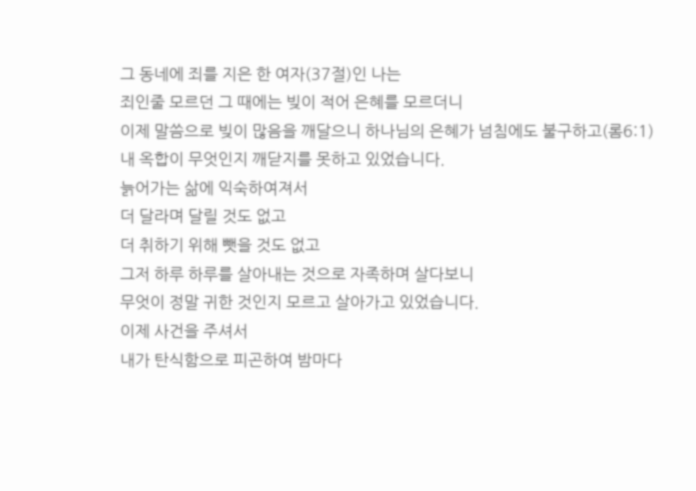그 동네에 죄를 지은 한 여자(37절)인 나는
죄인줄 모르던 그 때에는 빚이 적어 은혜를 모르더니
이제 말씀으로 빚이 많음을 깨달으니 하나님의 은혜가 넘침에도 불구하고(롬6:1)
내 옥합이 무엇인지 깨닫지를 못하고 있었습니다.
늙어가는 삶에 익숙하여져서
더 달라며 달릴 것도 없고
더 취하기 위해 뺏을 것도 없고
그저 하루 하루를 살아내는 것으로 자족하며 살다보니
무엇이 정말 귀한 것인지 모르고 살아가고 있었습니다.
이제 사건을 주셔서
내가 탄식함으로 피곤하여 밤마다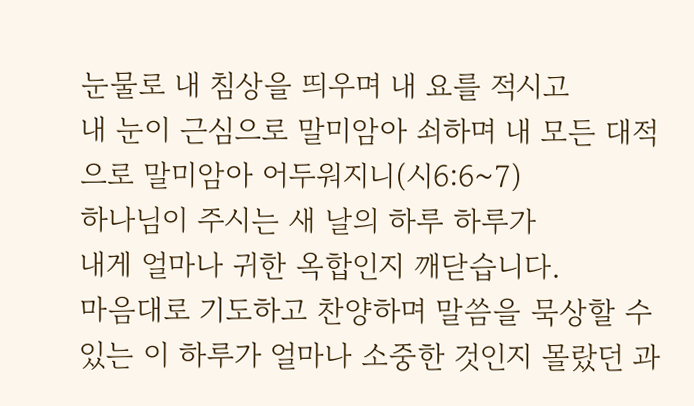눈물로 내 침상을 띄우며 내 요를 적시고
내 눈이 근심으로 말미암아 쇠하며 내 모든 대적으로 말미암아 어두워지니(시6:6~7)
하나님이 주시는 새 날의 하루 하루가
내게 얼마나 귀한 옥합인지 깨닫습니다.
마음대로 기도하고 찬양하며 말씀을 묵상할 수 있는 이 하루가 얼마나 소중한 것인지 몰랐던 과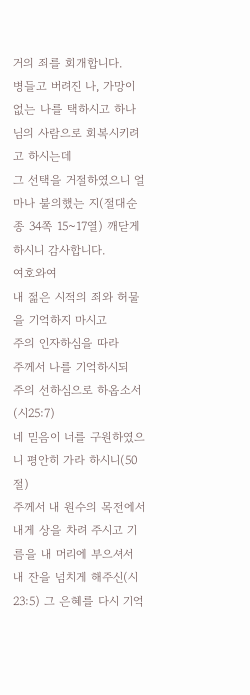거의 죄를 회개합니다.
병들고 버려진 나, 가망이 없는 나를 택하시고 하나님의 사람으로 회복시키려고 하시는데
그 선택을 거절하였으니 얼마나 불의했는 지(절대순종 34쪽 15~17열) 깨닫게 하시니 감사합니다.
여호와여
내 젊은 시적의 죄와 허물을 기억하지 마시고
주의 인자하심을 따라
주께서 나를 기억하시되
주의 선하심으로 하옵소서(시25:7)
네 믿음이 너를 구원하였으니 평안히 가라 하시니(50절)
주께서 내 원수의 목전에서 내게 상을 차려 주시고 기름을 내 머리에 부으셔서 내 잔을 넘치게 해주신(시23:5) 그 은혜를 다시 기억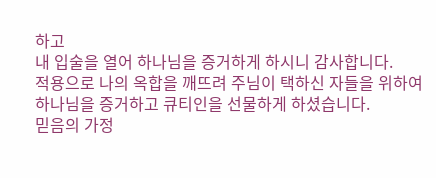하고
내 입술을 열어 하나님을 증거하게 하시니 감사합니다.
적용으로 나의 옥합을 깨뜨려 주님이 택하신 자들을 위하여 하나님을 증거하고 큐티인을 선물하게 하셨습니다.
믿음의 가정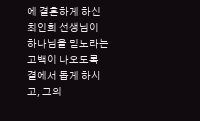에 결혼하게 하신 최인희 선생님이 하나님을 믿노라는 고백이 나오도록 곁에서 돕게 하시고, 그의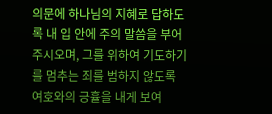의문에 하나님의 지혜로 답하도록 내 입 안에 주의 말씀을 부어 주시오며, 그를 위하여 기도하기를 멈추는 죄를 범하지 않도록 여호와의 긍휼을 내게 보여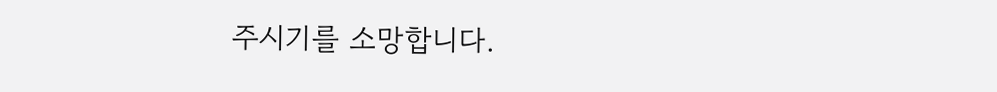주시기를 소망합니다.